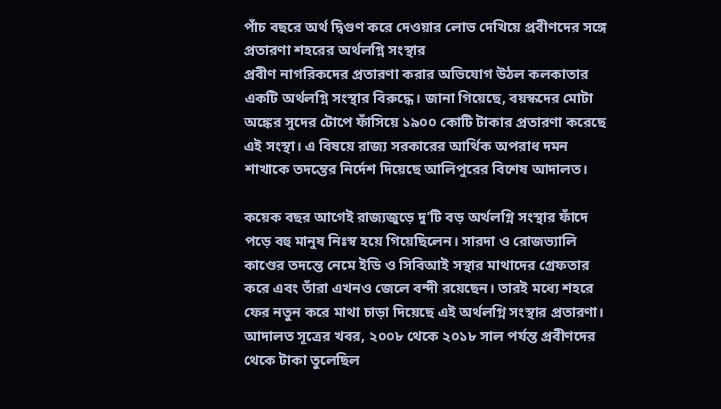পাঁচ বছরে অর্থ দ্বিগুণ করে দেওয়ার লোভ দেখিয়ে প্রবীণদের সঙ্গে প্রতারণা শহরের অর্থলগ্নি সংস্থার
প্রবীণ নাগরিকদের প্রতারণা করার অভিযোগ উঠল কলকাতার একটি অর্থলগ্নি সংস্থার বিরুদ্ধে। জানা গিয়েছে, বয়স্কদের মোটা অঙ্কের সুদের টোপে ফাঁসিয়ে ১৯০০ কোটি টাকার প্রতারণা করেছে এই সংস্থা। এ বিষয়ে রাজ্য সরকারের আর্থিক অপরাধ দমন শাখাকে তদন্তের নির্দেশ দিয়েছে আলিপুরের বিশেষ আদালত।

কয়েক বছর আগেই রাজ্যজুড়ে দু’টি বড় অর্থলগ্নি সংস্থার ফাঁদে পড়ে বহু মানুষ নিঃস্ব হয়ে গিয়েছিলেন। সারদা ও রোজভ্যালি কাণ্ডের তদন্তে নেমে ইডি ও সিবিআই সস্থার মাথাদের গ্রেফতার করে এবং তাঁরা এখনও জেলে বন্দী রয়েছেন। তারই মধ্যে শহরে ফের নতুন করে মাথা চাড়া দিয়েছে এই অর্থলগ্নি সংস্থার প্রতারণা। আদালত সূত্রের খবর, ২০০৮ থেকে ২০১৮ সাল পর্যন্ত প্রবীণদের থেকে টাকা তুলেছিল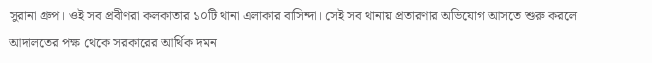সুরানা গ্রুপ। ওই সব প্রবীণরা কলকাতার ১০টি থানা এলাকার বাসিন্দা। সেই সব থানায় প্রতারণার অভিযোগ আসতে শুরু করলে আদালতের পক্ষ থেকে সরকারের আর্থিক দমন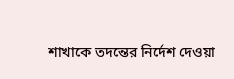শাখাকে তদন্তের নির্দেশ দেওয়া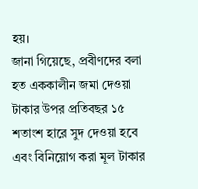হয়।
জানা গিয়েছে, প্রবীণদের বলা হত এককালীন জমা দেওয়া টাকার উপর প্রতিবছর ১৫ শতাংশ হারে সুদ দেওয়া হবে এবং বিনিয়োগ করা মূল টাকার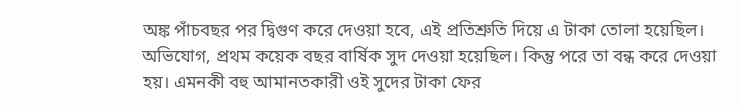অঙ্ক পাঁচবছর পর দ্বিগুণ করে দেওয়া হবে, এই প্রতিশ্রুতি দিয়ে এ টাকা তোলা হয়েছিল। অভিযোগ, প্রথম কয়েক বছর বার্ষিক সুদ দেওয়া হয়েছিল। কিন্তু পরে তা বন্ধ করে দেওয়া হয়। এমনকী বহু আমানতকারী ওই সুদের টাকা ফের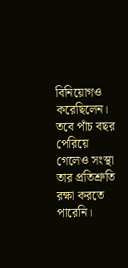বিনিয়োগও করেছিলেন। তবে পাঁচ বছর পেরিয়ে গেলেও সংস্থা তার প্রতিশ্রুতি রক্ষা করতে পারেনি।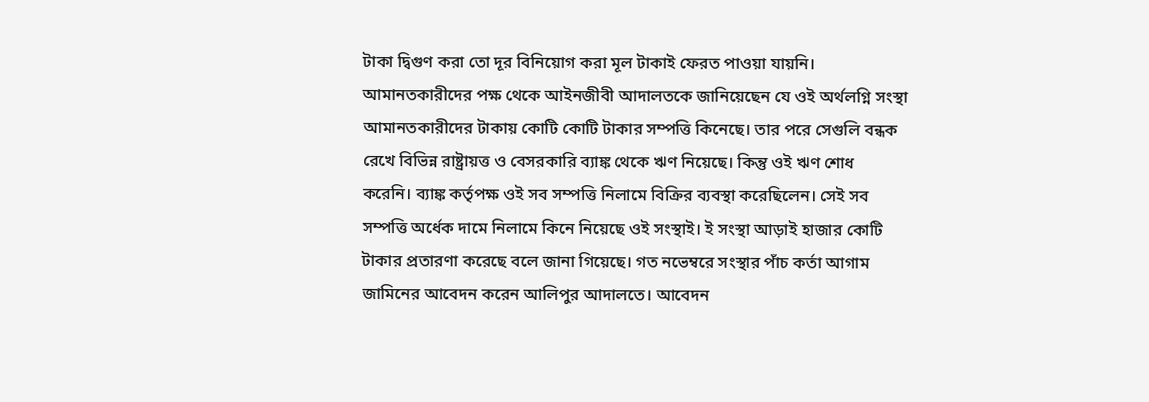টাকা দ্বিগুণ করা তো দূর বিনিয়োগ করা মূল টাকাই ফেরত পাওয়া যায়নি।
আমানতকারীদের পক্ষ থেকে আইনজীবী আদালতকে জানিয়েছেন যে ওই অর্থলগ্নি সংস্থা আমানতকারীদের টাকায় কোটি কোটি টাকার সম্পত্তি কিনেছে। তার পরে সেগুলি বন্ধক রেখে বিভিন্ন রাষ্ট্রায়ত্ত ও বেসরকারি ব্যাঙ্ক থেকে ঋণ নিয়েছে। কিন্তু ওই ঋণ শোধ করেনি। ব্যাঙ্ক কর্তৃপক্ষ ওই সব সম্পত্তি নিলামে বিক্রির ব্যবস্থা করেছিলেন। সেই সব সম্পত্তি অর্ধেক দামে নিলামে কিনে নিয়েছে ওই সংস্থাই। ই সংস্থা আড়াই হাজার কোটি টাকার প্রতারণা করেছে বলে জানা গিয়েছে। গত নভেম্বরে সংস্থার পাঁচ কর্তা আগাম জামিনের আবেদন করেন আলিপুর আদালতে। আবেদন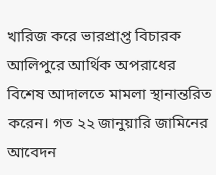খারিজ করে ভারপ্রাপ্ত বিচারক আলিপুরে আর্থিক অপরাধের বিশেষ আদালতে মামলা স্থানান্তরিত করেন। গত ২২ জানুয়ারি জামিনের আবেদন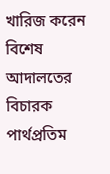খারিজ করেন বিশেষ আদালতের বিচারক পার্থপ্রতিম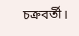চক্রবর্তী।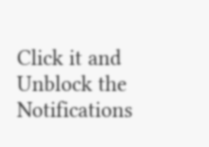Click it and Unblock the Notifications